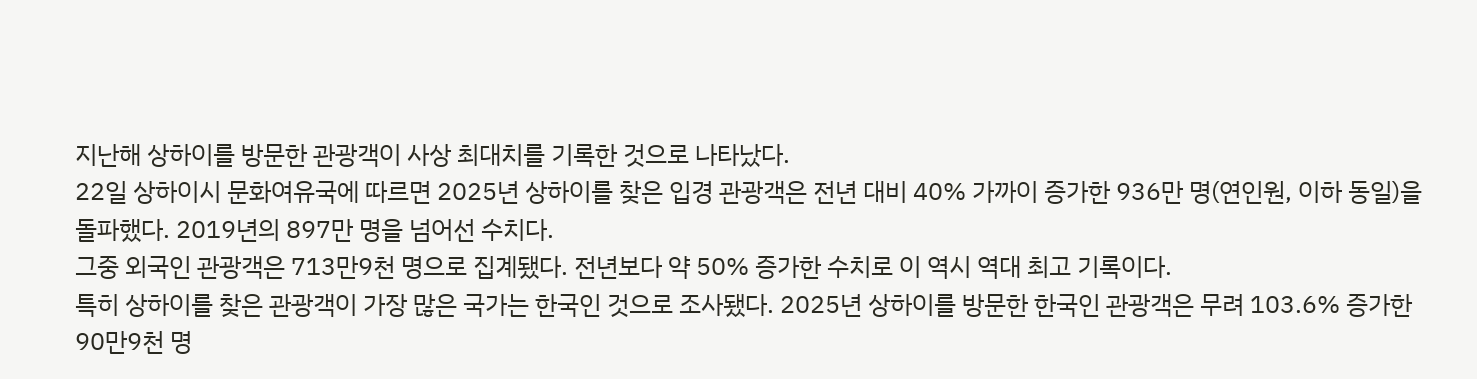지난해 상하이를 방문한 관광객이 사상 최대치를 기록한 것으로 나타났다.
22일 상하이시 문화여유국에 따르면 2025년 상하이를 찾은 입경 관광객은 전년 대비 40% 가까이 증가한 936만 명(연인원, 이하 동일)을 돌파했다. 2019년의 897만 명을 넘어선 수치다.
그중 외국인 관광객은 713만9천 명으로 집계됐다. 전년보다 약 50% 증가한 수치로 이 역시 역대 최고 기록이다.
특히 상하이를 찾은 관광객이 가장 많은 국가는 한국인 것으로 조사됐다. 2025년 상하이를 방문한 한국인 관광객은 무려 103.6% 증가한 90만9천 명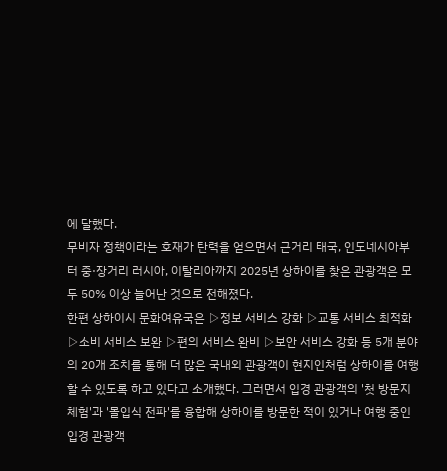에 달했다.
무비자 정책이라는 호재가 탄력을 얻으면서 근거리 태국, 인도네시아부터 중·장거리 러시아, 이탈리아까지 2025년 상하이를 찾은 관광객은 모두 50% 이상 늘어난 것으로 전해졌다.
한편 상하이시 문화여유국은 ▷정보 서비스 강화 ▷교통 서비스 최적화 ▷소비 서비스 보완 ▷편의 서비스 완비 ▷보안 서비스 강화 등 5개 분야의 20개 조치를 통해 더 많은 국내외 관광객이 현지인처럼 상하이를 여행할 수 있도록 하고 있다고 소개했다. 그러면서 입경 관광객의 '첫 방문지 체험'과 '몰입식 전파'를 융합해 상하이를 방문한 적이 있거나 여행 중인 입경 관광객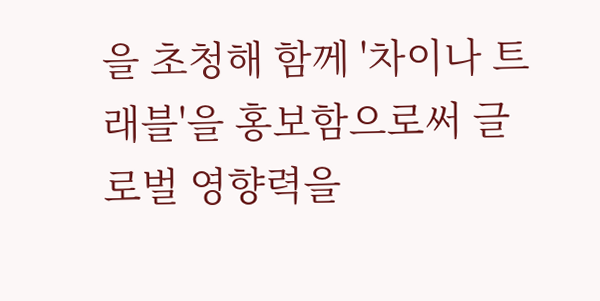을 초청해 함께 '차이나 트래블'을 홍보함으로써 글로벌 영향력을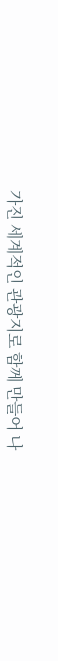가진 세계적인 관광지로 함께 만들어 나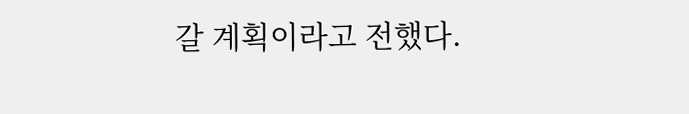갈 계획이라고 전했다.